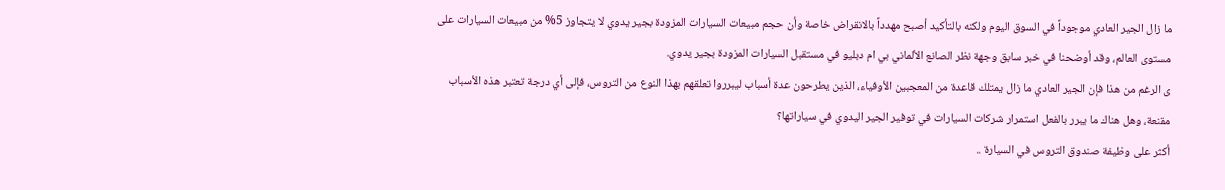ما زال الجير العادي موجوداً في السوق اليوم ولكنه بالتأكيد أصبح مهدداً بالانقراض خاصة وأن حجم مبيعات السيارات المزودة بجير يدوي لا يتجاوز 5% من مبيعات السيارات على مستوى العالم، وقد أوضحنا في خبر سابق وجهة نظر الصانع الألماني بي ام دبليو في مستقبل السيارات المزودة بجير يدوي.
ى الرغم من هذا فإن الجير العادي ما زال يمتلك قاعدة من المعجبين الأوفياء، الذين يطرحون عدة أسباب ليبرروا تعلقهم بهذا النوع من التروس، فإلى أي درجة تعتبر هذه الأسباب مقنعة، وهل هناك ما يبرر بالفعل استمرار شركات السيارات في توفير الجير اليدوي في سياراتها؟
أكثر على وظيفة صندوق التروس في السيارة ..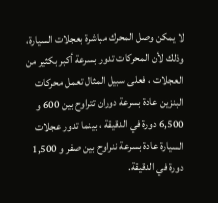لا يمكن وصل المحرك مباشرة بعجلات السيارة، وذلك لأن المحركات تدور بسرعة أكبر بكثير من العجلات ، فعلى سبيل المثال تعمل محركات البنزين عادة بسرعة دوران تتراوح بين 600 و 6,500 دورة في الدقيقة ، بينما تدور عجلات السيارة عادة بسرعة ننراوح بين صفر و 1,500 دورة في الدقيقة.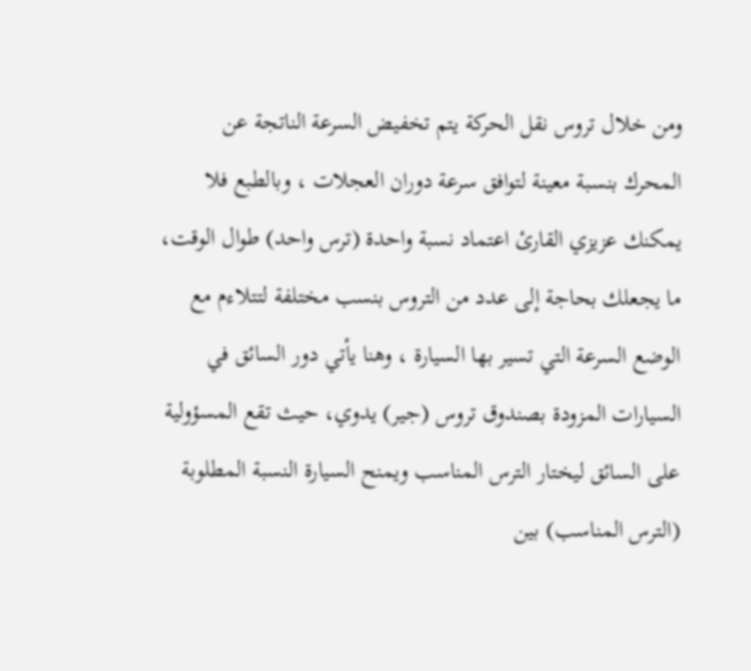ومن خلال تروس نقل الحركة يتم تخفيض السرعة الناتجة عن المحرك بنسبة معينة لتوافق سرعة دوران العجلات ، وبالطبع فلا يمكنك عزيزي القارئ اعتماد نسبة واحدة (ترس واحد) طوال الوقت، ما يجعلك بحاجة إلى عدد من التروس بنسب مختلفة لتتلاءم مع الوضع السرعة التي تسير بها السيارة ، وهنا يأتي دور السائق في السيارات المزودة بصندوق تروس (جير) يدوي، حيث تقع المسؤولية على السائق ليختار الترس المناسب ويمنح السيارة النسبة المطلوبة (الترس المناسب) بين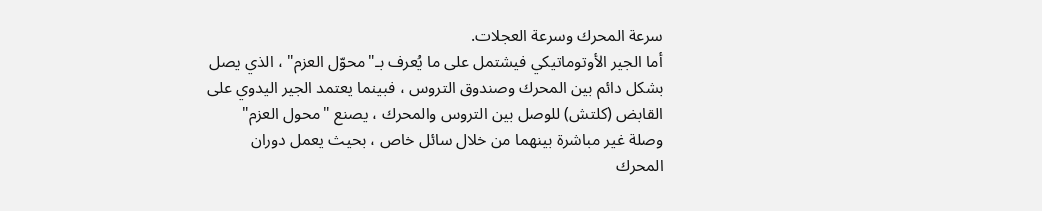سرعة المحرك وسرعة العجلات.
أما الجير الأوتوماتيكي فيشتمل على ما يُعرف بـ"محوّل العزم" ، الذي يصل بشكل دائم بين المحرك وصندوق التروس ، فبينما يعتمد الجير اليدوي على القابض (كلتش) للوصل بين التروس والمحرك ، يصنع "محول العزم" وصلة غير مباشرة بينهما من خلال سائل خاص ، بحيث يعمل دوران المحرك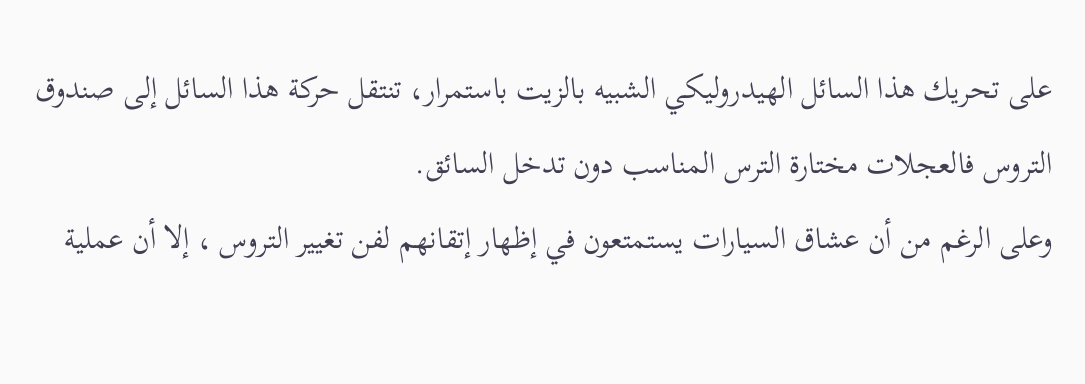على تحريك هذا السائل الهيدروليكي الشبيه بالزيت باستمرار، تنتقل حركة هذا السائل إلى صندوق التروس فالعجلات مختارة الترس المناسب دون تدخل السائق.
وعلى الرغم من أن عشاق السيارات يستمتعون في إظهار إتقانهم لفن تغيير التروس ، إلا أن عملية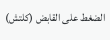الضغط على القابض (كلتش)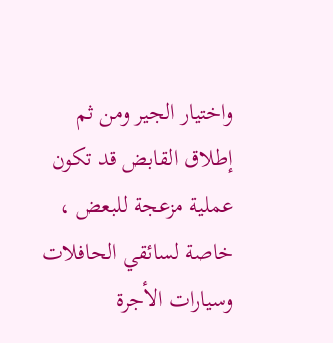واختيار الجير ومن ثم إطلاق القابض قد تكون عملية مزعجة للبعض ، خاصة لسائقي الحافلات وسيارات الأجرة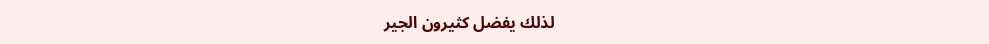لذلك يفضل كثيرون الجير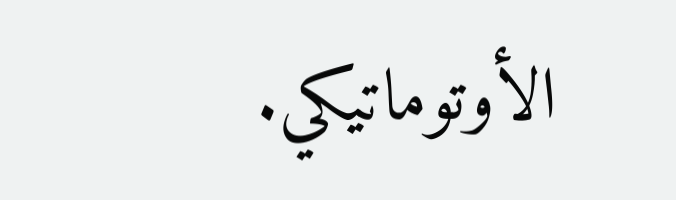الأوتوماتيكي.